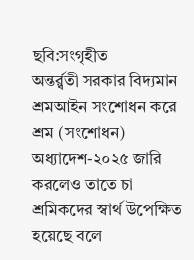ছবি:সংগৃহীত
অন্তর্র্বতী সরকার বিদ্যমান শ্রমআইন সংশোধন করে শ্রম (সংশোধন) অধ্যাদেশ-২০২৫ জারি করলেও তাতে চা শ্রমিকদের স্বার্থ উপেক্ষিত হয়েছে বলে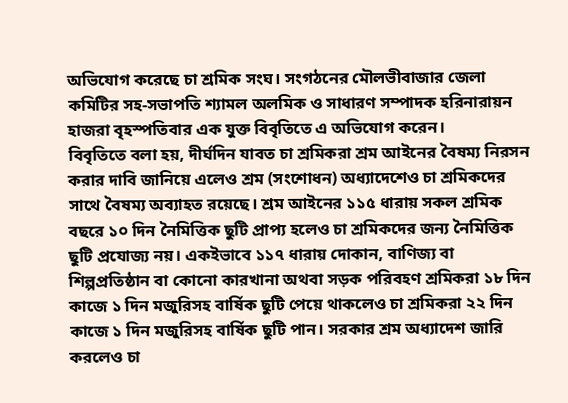অভিযোগ করেছে চা শ্রমিক সংঘ। সংগঠনের মৌলভীবাজার জেলা কমিটির সহ-সভাপতি শ্যামল অলমিক ও সাধারণ সম্পাদক হরিনারায়ন হাজরা বৃহস্পতিবার এক যুক্ত বিবৃতিতে এ অভিযোগ করেন।
বিবৃতিতে বলা হয়, দীর্ঘদিন যাবত চা শ্রমিকরা শ্রম আইনের বৈষম্য নিরসন করার দাবি জানিয়ে এলেও শ্রম (সংশোধন) অধ্যাদেশেও চা শ্রমিকদের সাথে বৈষম্য অব্যাহত রয়েছে। শ্রম আইনের ১১৫ ধারায় সকল শ্রমিক বছরে ১০ দিন নৈমিত্তিক ছুটি প্রাপ্য হলেও চা শ্রমিকদের জন্য নৈমিত্তিক ছুটি প্রযোজ্য নয়। একইভাবে ১১৭ ধারায় দোকান, বাণিজ্য বা শিল্পপ্রতিষ্ঠান বা কোনো কারখানা অথবা সড়ক পরিবহণ শ্রমিকরা ১৮ দিন কাজে ১ দিন মজুরিসহ বার্ষিক ছুটি পেয়ে থাকলেও চা শ্রমিকরা ২২ দিন কাজে ১ দিন মজুরিসহ বার্ষিক ছুটি পান। সরকার শ্রম অধ্যাদেশ জারি করলেও চা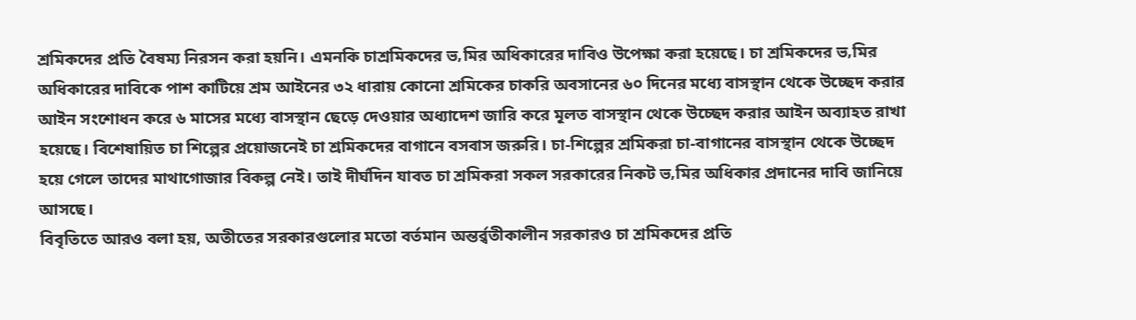শ্রমিকদের প্রতি বৈষম্য নিরসন করা হয়নি। এমনকি চাশ্রমিকদের ভ‚মির অধিকারের দাবিও উপেক্ষা করা হয়েছে। চা শ্রমিকদের ভ‚মির অধিকারের দাবিকে পাশ কাটিয়ে শ্রম আইনের ৩২ ধারায় কোনো শ্রমিকের চাকরি অবসানের ৬০ দিনের মধ্যে বাসস্থান থেকে উচ্ছেদ করার আইন সংশোধন করে ৬ মাসের মধ্যে বাসস্থান ছেড়ে দেওয়ার অধ্যাদেশ জারি করে মূলত বাসস্থান থেকে উচ্ছেদ করার আইন অব্যাহত রাখা হয়েছে। বিশেষায়িত চা শিল্পের প্রয়োজনেই চা শ্রমিকদের বাগানে বসবাস জরুরি। চা-শিল্পের শ্রমিকরা চা-বাগানের বাসস্থান থেকে উচ্ছেদ হয়ে গেলে তাদের মাথাগোজার বিকল্প নেই। তাই দীর্ঘদিন যাবত চা শ্রমিকরা সকল সরকারের নিকট ভ‚মির অধিকার প্রদানের দাবি জানিয়ে আসছে।
বিবৃতিতে আরও বলা হয়, অতীতের সরকারগুলোর মতো বর্তমান অন্তর্র্বতীকালীন সরকারও চা শ্রমিকদের প্রতি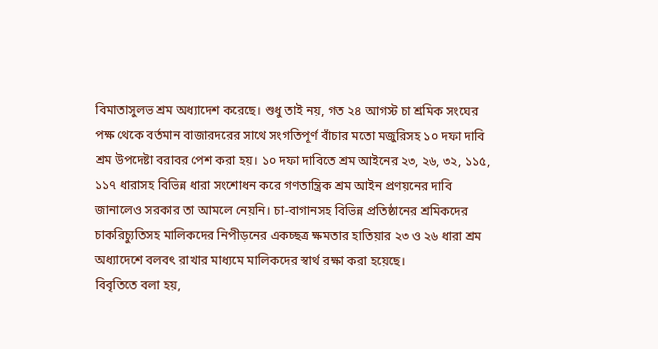বিমাতাসুলভ শ্রম অধ্যাদেশ করেছে। শুধু তাই নয়, গত ২৪ আগস্ট চা শ্রমিক সংঘের পক্ষ থেকে বর্তমান বাজারদরের সাথে সংগতিপূর্ণ বাঁচার মতো মজুরিসহ ১০ দফা দাবি শ্রম উপদেষ্টা বরাবর পেশ করা হয়। ১০ দফা দাবিতে শ্রম আইনের ২৩, ২৬, ৩২, ১১৫, ১১৭ ধারাসহ বিভিন্ন ধারা সংশোধন করে গণতান্ত্রিক শ্রম আইন প্রণয়নের দাবি জানালেও সরকার তা আমলে নেয়নি। চা-বাগানসহ বিভিন্ন প্রতিষ্ঠানের শ্রমিকদের চাকরিচ্যুতিসহ মালিকদের নিপীড়নের একচ্ছত্র ক্ষমতার হাতিয়ার ২৩ ও ২৬ ধারা শ্রম অধ্যাদেশে বলবৎ রাখার মাধ্যমে মালিকদের স্বার্থ রক্ষা করা হয়েছে।
বিবৃতিতে বলা হয়,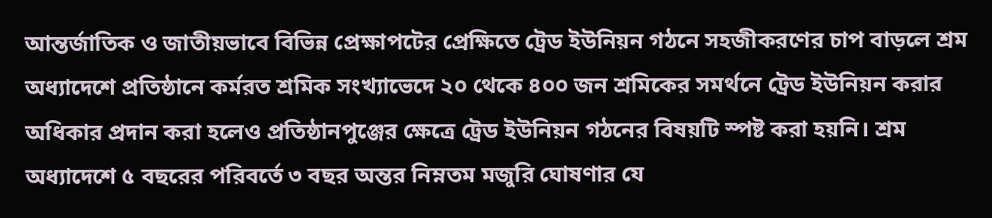আন্তর্জাতিক ও জাতীয়ভাবে বিভিন্ন প্রেক্ষাপটের প্রেক্ষিতে ট্রেড ইউনিয়ন গঠনে সহজীকরণের চাপ বাড়লে শ্রম অধ্যাদেশে প্রতিষ্ঠানে কর্মরত শ্রমিক সংখ্যাভেদে ২০ থেকে ৪০০ জন শ্রমিকের সমর্থনে ট্রেড ইউনিয়ন করার অধিকার প্রদান করা হলেও প্রতিষ্ঠানপুঞ্জের ক্ষেত্রে ট্রেড ইউনিয়ন গঠনের বিষয়টি স্পষ্ট করা হয়নি। শ্রম অধ্যাদেশে ৫ বছরের পরিবর্তে ৩ বছর অন্তর নিম্নতম মজুরি ঘোষণার যে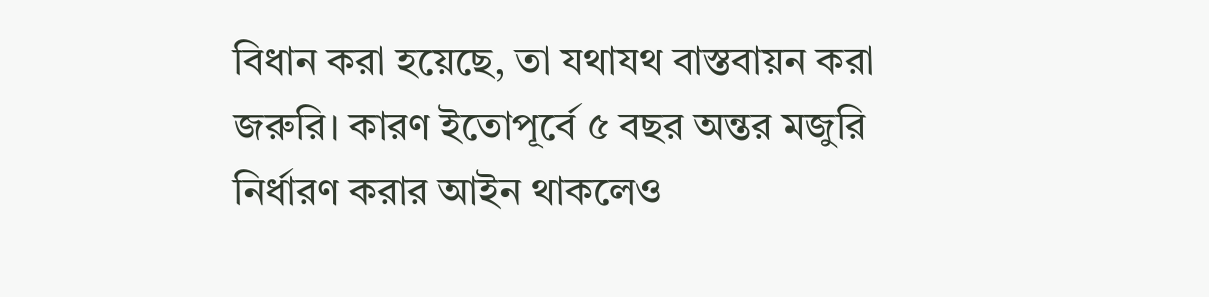বিধান করা হয়েছে, তা যথাযথ বাস্তবায়ন করা জরুরি। কারণ ইতোপূর্বে ৫ বছর অন্তর মজুরি নির্ধারণ করার আইন থাকলেও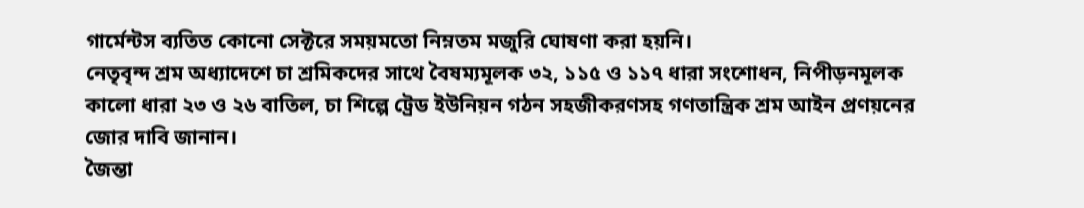গার্মেন্টস ব্যতিত কোনো সেক্টরে সময়মতো নিম্নতম মজুরি ঘোষণা করা হয়নি।
নেতৃবৃন্দ শ্রম অধ্যাদেশে চা শ্রমিকদের সাথে বৈষম্যমূলক ৩২, ১১৫ ও ১১৭ ধারা সংশোধন, নিপীড়নমূলক কালো ধারা ২৩ ও ২৬ বাতিল, চা শিল্পে ট্রেড ইউনিয়ন গঠন সহজীকরণসহ গণতান্ত্রিক শ্রম আইন প্রণয়নের জোর দাবি জানান।
জৈন্তা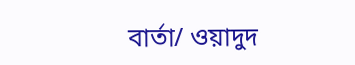বার্তা/ ওয়াদুদ